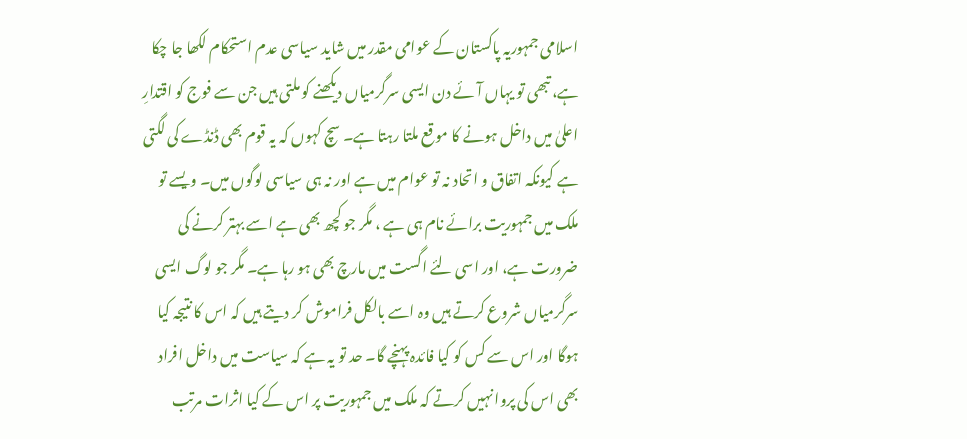اسلامی جمہوریہ پاکستان کے عوامی مقدر میں شاید سیاسی عدم استحکام لکھا جا چکا ہے، تبھی تو یہاں آئے دن ایسی سرگرمیاں دیکھنے کو ملتی ہیں جن سے فوج کو اقتدارِ اعلیٰ میں داخل ہونے کا موقع ملتا رہتا ہے۔ سچ کہوں کہ یہ قوم بھی ڈنڈے کی لگتی ہے کیونکہ اتفاق و اتحاد نہ تو عوام میں ہے اور نہ ہی سیاسی لوگوں میں۔ ویسے تو ملک میں جمہوریت برائے نام ہی ہے ، مگر جو کچھ بھی ہے اسے بہتر کرنے کی ضرورت ہے، اور اسی لئے اگست میں مارچ بھی ہو رہا ہے۔ مگر جو لوگ ایسی سرگرمیاں شروع کرتے ہیں وہ اسے بالکل فراموش کر دیتے ہیں کہ اس کا نتیجہ کیا ہوگا اور اس سے کس کو کیا فائدہ پہنچے گا۔ حد تو یہ ہے کہ سیاست میں داخل افراد بھی اس کی پروا نہیں کرتے کہ ملک میں جمہوریت پر اس کے کیا اثرات مرتب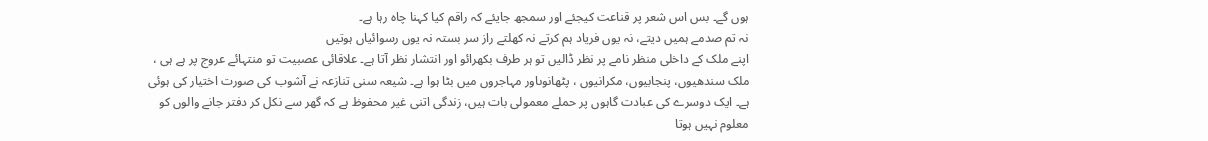ہوں گے۔ بس اس شعر پر قناعت کیجئے اور سمجھ جایئے کہ راقم کیا کہنا چاہ رہا ہے۔
نہ تم صدمے ہمیں دیتے، نہ یوں فریاد ہم کرتے نہ کھلتے راز سر بستہ نہ یوں رسوائیاں ہوتیں
اپنے ملک کے داخلی منظر نامے پر نظر ڈالیں تو ہر طرف بکھرائو اور انتشار نظر آتا ہے۔ علاقائی عصبیت تو منتہائے عروج پر ہے ہی ، ملک سندھیوں، پنجابیوں، مکرانیوں ، پٹھانوںاور مہاجروں میں بٹا ہوا ہے۔ شیعہ سنی تنازعہ نے آشوب کی صورت اختیار کی ہوئی ہے۔ ایک دوسرے کی عبادت گاہوں پر حملے معمولی بات ہیں، زندگی اتنی غیر محفوظ ہے کہ گھر سے نکل کر دفتر جانے والوں کو معلوم نہیں ہوتا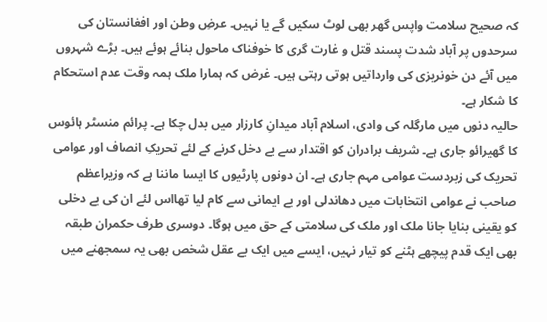کہ صحیح سلامت واپس گھر بھی لوٹ سکیں گے یا نہیں۔ عرضِ وطن اور افغانستان کی سرحدوں پر آباد شدت پسند قتل و غارت گری کا خوفناک ماحول بنائے ہوئے ہیں۔ بڑے شہروں میں آئے دن خونریزی کی وارداتیں ہوتی رہتی ہیں۔ غرض کہ ہمارا ملک ہمہ وقت عدم استحکام کا شکار ہے۔
حالیہ دنوں میں مارگلہ کی وادی، اسلام آباد میدانِ کارزار میں بدل چکا ہے۔ پرائم منسٹر ہائوس کا گھیرائو جاری ہے۔ شریف برادران کو اقتدار سے بے دخل کرنے کے لئے تحریکِ انصاف اور عوامی تحریک کی زبردست عوامی مہم جاری ہے۔ ان دونوں پارٹیوں کا ایسا ماننا ہے کہ وزیراعظم صاحب نے عوامی انتخابات میں دھاندلی اور بے ایمانی سے کام لیا تھااس لئے ان کی بے دخلی کو یقینی بنایا جانا ملک اور ملک کی سلامتی کے حق میں ہوگا۔ دوسری طرف حکمران طبقہ بھی ایک قدم پیچھے ہٹنے کو تیار نہیں، ایسے میں ایک بے عقل شخص بھی یہ سمجھنے میں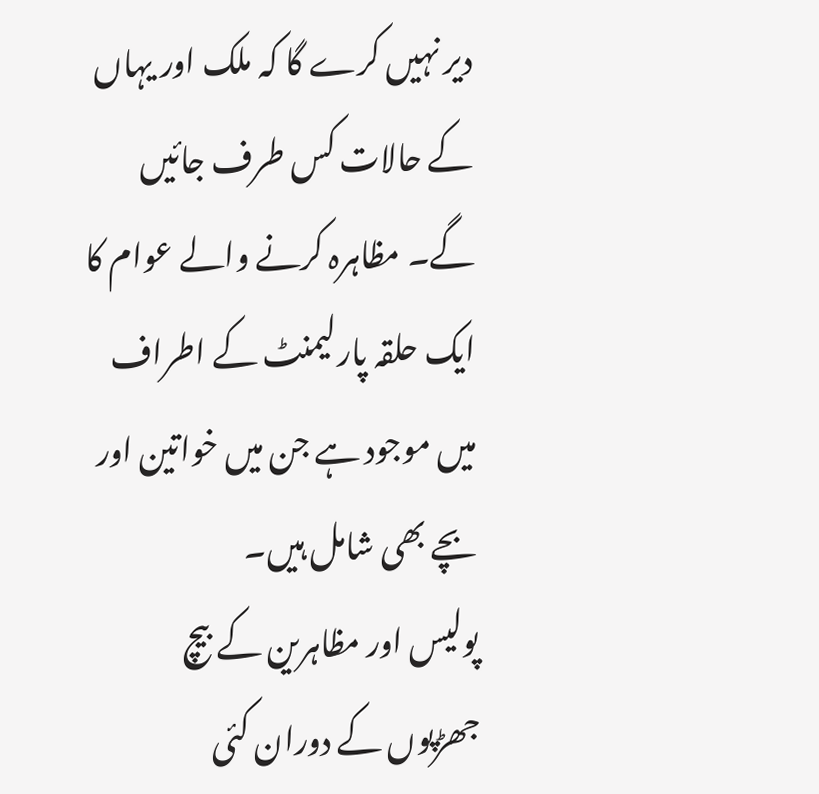دیر نہیں کرے گا کہ ملک اور یہاں کے حالات کس طرف جائیں گے۔ مظاہرہ کرنے والے عوام کا ایک حلقہ پارلیمنٹ کے اطراف میں موجود ہے جن میں خواتین اور بچے بھی شامل ہیں۔
پولیس اور مظاہرین کے بیچ جھڑپوں کے دوران کئی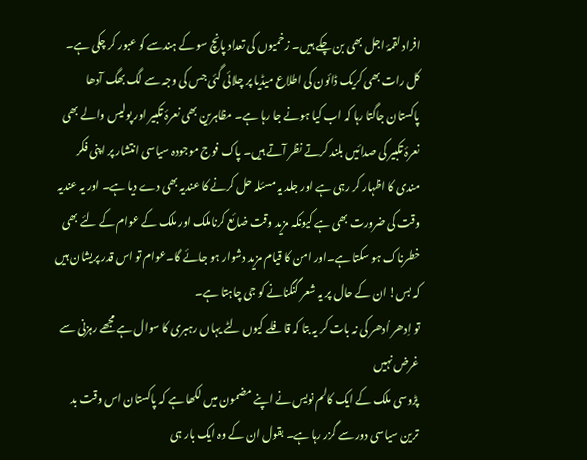افراد لقمۂ اجل بھی بن چکے ہیں۔ زخمیوں کی تعداد پانچ سو کے ہندسے کو عبور کر چکی ہے۔ کل رات بھی کریک ڈائون کی اطلاع میڈیا پر چلائی گئی جس کی وجہ سے لگ بھگ آدھا پاکستان جاگتا رہا کہ اب کیا ہونے جا رہا ہے۔ مظاہرین بھی نعرۂ تکبیر اور پولیس والے بھی نعرۂ تکبیر کی صدائیں بلند کرتے نظر آتے ہیں۔ پاک فوج موجودہ سیاسی انتشار پر اپنی فکر مندی کا اظہار کر رہی ہے اور جلد یہ مسئلہ حل کرنے کا عندیہ بھی دے دیا ہے۔ اور یہ عندیہ وقت کی ضرورت بھی ہے کیونکہ مزید وقت ضائع کرناملک اور ملک کے عوام کے لئے بھی خطرناک ہو سکتا ہے۔اور امن کا قیام مزید دشوار ہو جائے گا۔عوام تو اس قدر پریشان ہیں کہ بس! ان کے حال پر یہ شعر گنگنانے کو جی چاہتا ہے۔
تو اِدھر اُدھر کی نہ بات کر یہ بتا کہ قافلے کیوں لٹے یہاں رہبری کا سوال ہے مجھے رہزنی سے غرض نہیں
پڑوسی ملک کے ایک کالم نویس نے اپنے مضمون میں لکھا ہے کہ پاکستان اس وقت بد ترین سیاسی دور سے گزر رہا ہے۔ بقول ان کے وہ ایک بار ہی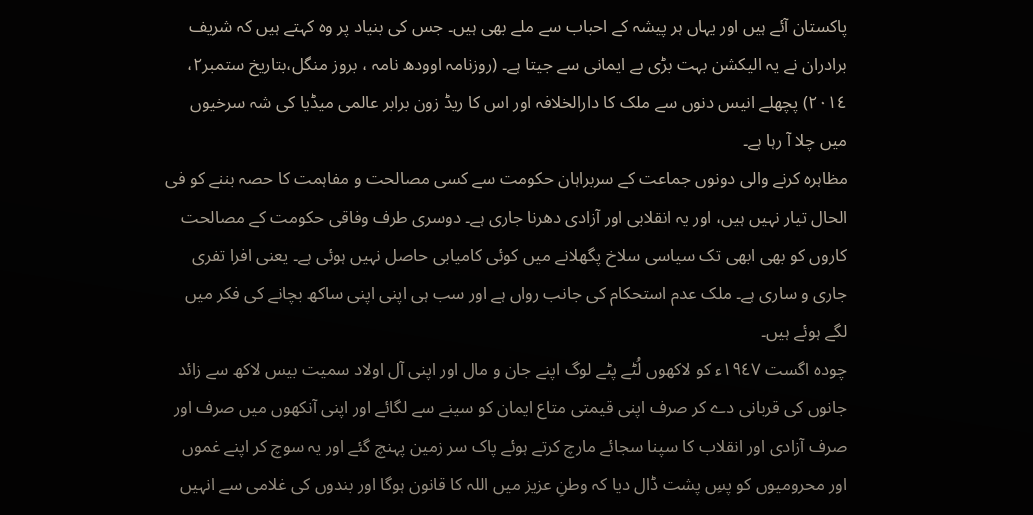پاکستان آئے ہیں اور یہاں ہر پیشہ کے احباب سے ملے بھی ہیں۔ جس کی بنیاد پر وہ کہتے ہیں کہ شریف برادران نے یہ الیکشن بہت بڑی بے ایمانی سے جیتا ہے۔ (روزنامہ اوودھ نامہ ، بروز منگل،بتاریخ ستمبر٢، ٢٠١٤) پچھلے انیس دنوں سے ملک کا دارالخلافہ اور اس کا ریڈ زون برابر عالمی میڈیا کی شہ سرخیوں میں چلا آ رہا ہے۔
مظاہرہ کرنے والی دونوں جماعت کے سربراہان حکومت سے کسی مصالحت و مفاہمت کا حصہ بننے کو فی الحال تیار نہیں ہیں، اور یہ انقلابی اور آزادی دھرنا جاری ہے۔ دوسری طرف وفاقی حکومت کے مصالحت کاروں کو بھی ابھی تک سیاسی سلاخ پگھلانے میں کوئی کامیابی حاصل نہیں ہوئی ہے۔ یعنی افرا تفری جاری و ساری ہے۔ ملک عدم استحکام کی جانب رواں ہے اور سب ہی اپنی اپنی ساکھ بچانے کی فکر میں لگے ہوئے ہیں۔
چودہ اگست ١٩٤٧ء کو لاکھوں لُٹے پٹے لوگ اپنے جان و مال اور اپنی آل اولاد سمیت بیس لاکھ سے زائد جانوں کی قربانی دے کر صرف اپنی قیمتی متاع ایمان کو سینے سے لگائے اور اپنی آنکھوں میں صرف اور صرف آزادی اور انقلاب کا سپنا سجائے مارچ کرتے ہوئے پاک سر زمین پہنچ گئے اور یہ سوچ کر اپنے غموں اور محرومیوں کو پسِ پشت ڈال دیا کہ وطنِ عزیز میں اللہ کا قانون ہوگا اور بندوں کی غلامی سے انہیں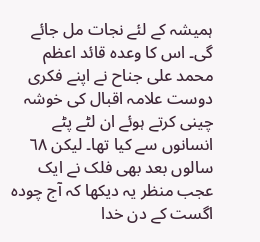ہمیشہ کے لئے نجات مل جائے گی۔ اس کا وعدہ قائد اعظم محمد علی جناح نے اپنے فکری دوست علامہ اقبال کی خوشہ چینی کرتے ہوئے ان لٹے پٹے انسانوں سے کیا تھا۔ لیکن ٦٨ سالوں بعد بھی فلک نے ایک عجب منظر یہ دیکھا کہ آج چودہ اگست کے دن خدا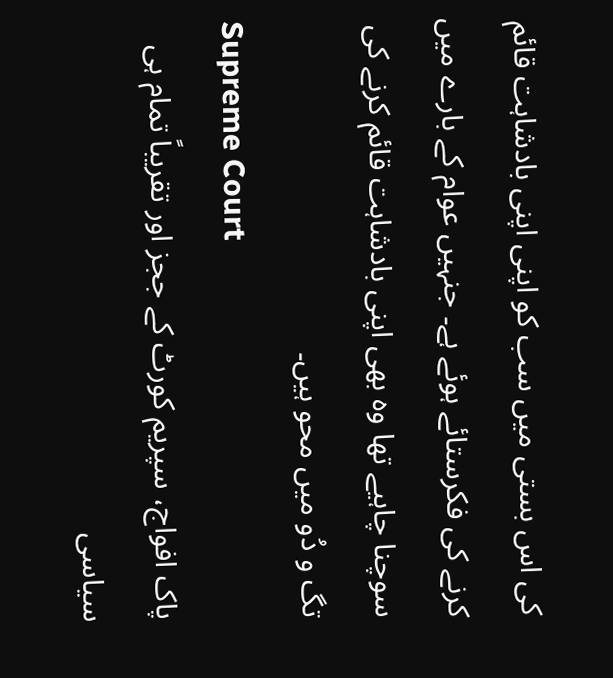کی اس بستی میں سب کو اپنی اپنی بادشاہت قائم کرنے کی فکرستائے ہوئے ہے۔ جنہیں عوام کے بارے میں سوچنا چاہیے تھا وہ بھی اپنی بادشاہت قائم کرنے کی تگ و دُو میں محو ہیں۔
Supreme Court
پاک افواج، سپریم کورٹ کے ججز اور تقریباً تمام ہی سیاسی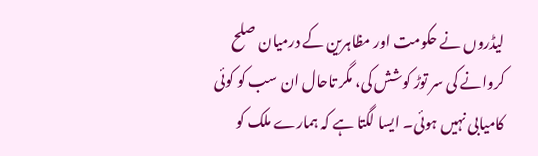لیڈروں نے حکومت اور مظاہرین کے درمیان صلح کروانے کی سر توڑ کوشش کی، مگر تاحال ان سب کو کوئی کامیابی نہیں ہوئی۔ ایسا لگتا ہے کہ ہمارے ملک کو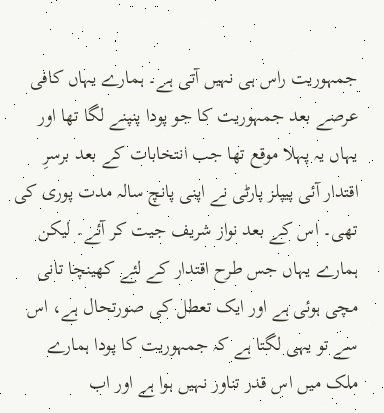جمہوریت راس ہی نہیں آتی ہے۔ ہمارے یہاں کافی عرصے بعد جمہوریت کا جو پودا پنپنے لگا تھا اور یہاں یہ پہلا موقع تھا جب انتخابات کے بعد برسرِ اقتدار آئی پیپلز پارٹی نے اپنی پانچ سالہ مدت پوری کی تھی۔ اس کے بعد نواز شریف جیت کر آئے۔ لیکن ہمارے یہاں جس طرح اقتدار کے لئے کھینچا تانی مچی ہوئی ہے اور ایک تعطل کی صورتحال ہے، اس سے تو یہی لگتا ہے کہ جمہوریت کا پودا ہمارے ملک میں اس قدر تناور نہیں ہوا ہے اور اب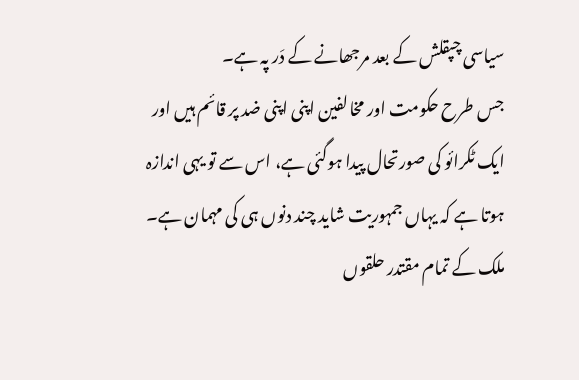سیاسی چپقلش کے بعد مرجھانے کے دَر پہ ہے۔
جس طرح حکومت اور مخالفین اپنی اپنی ضد پر قائم ہیں اور ایک ٹکرائو کی صورتحال پیدا ہوگئی ہے، اس سے تو یہی اندازہ ہوتا ہے کہ یہاں جمہوریت شاید چند دنوں ہی کی مہمان ہے۔ ملک کے تمام مقتدر حلقوں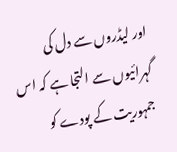اور لیڈروں سے دل کی گہرائیوں سے التجا ہے کہ اس جمہوریت کے پودے کو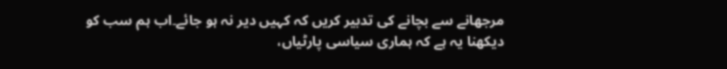مرجھانے سے بچانے کی تدبیر کریں کہ کہیں دیر نہ ہو جائے۔اب ہم سب کو دیکھنا یہ ہے کہ ہماری سیاسی پارٹیاں،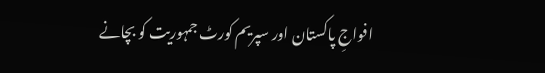افواجِ پاکستان اور سپریم کورٹ جمہوریت کو بچانے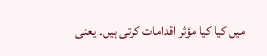میں کیا کیا مؤثر اقدامات کرتی ہیں۔ یعنی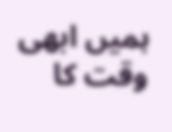ہمیں ابھی وقت کا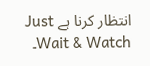انتظار کرنا ہے Just Wait & Watch۔